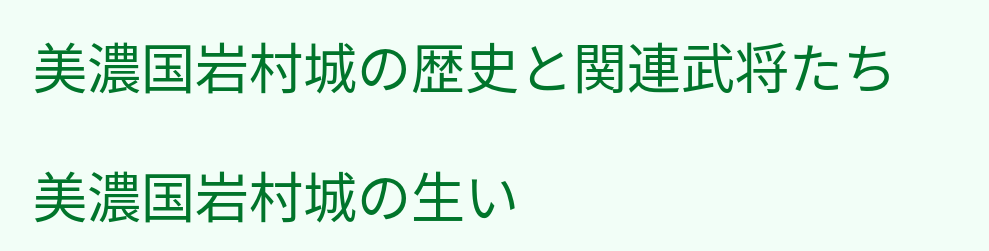美濃国岩村城の歴史と関連武将たち

美濃国岩村城の生い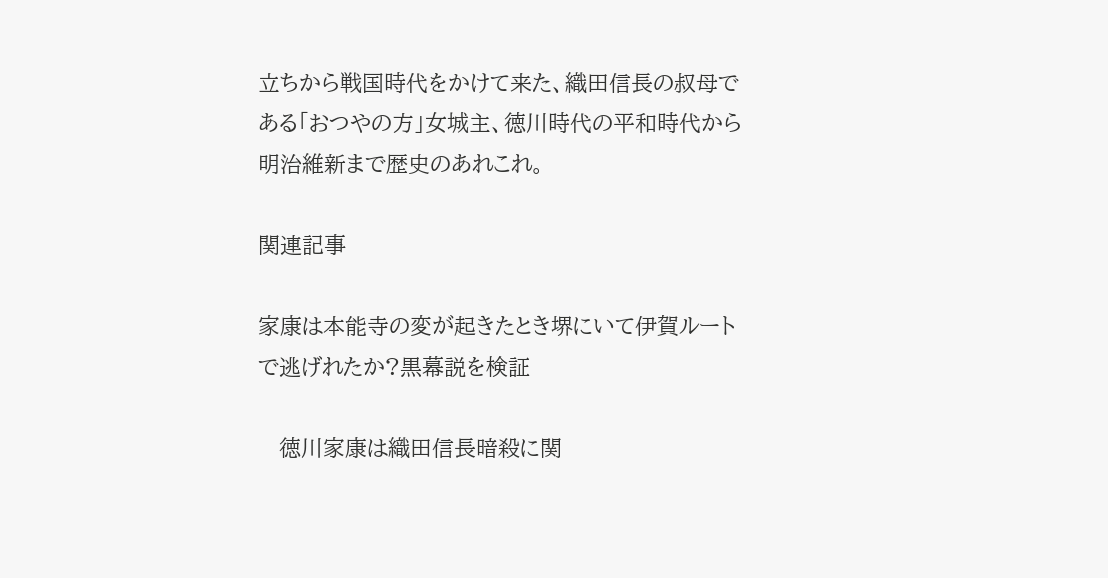立ちから戦国時代をかけて来た、織田信長の叔母である「おつやの方」女城主、徳川時代の平和時代から明治維新まで歴史のあれこれ。

関連記事

家康は本能寺の変が起きたとき堺にいて伊賀ルートで逃げれたか?黒幕説を検証

   徳川家康は織田信長暗殺に関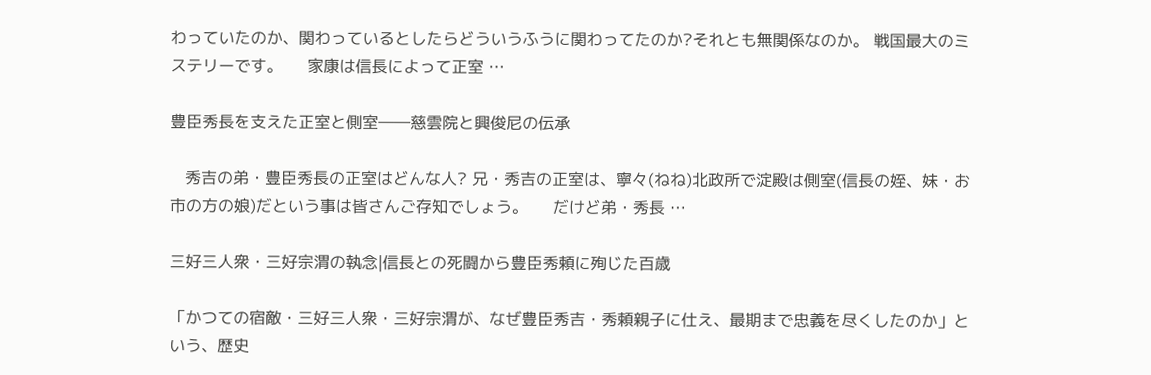わっていたのか、関わっているとしたらどういうふうに関わってたのか?それとも無関係なのか。 戦国最大のミステリーです。     家康は信長によって正室 …

豊臣秀長を支えた正室と側室――慈雲院と興俊尼の伝承

   秀吉の弟・豊臣秀長の正室はどんな人? 兄・秀吉の正室は、寧々(ねね)北政所で淀殿は側室(信長の姪、妹・お市の方の娘)だという事は皆さんご存知でしょう。     だけど弟・秀長 …

三好三人衆・三好宗渭の執念|信長との死闘から豊臣秀頼に殉じた百歳

「かつての宿敵・三好三人衆・三好宗渭が、なぜ豊臣秀吉・秀頼親子に仕え、最期まで忠義を尽くしたのか」という、歴史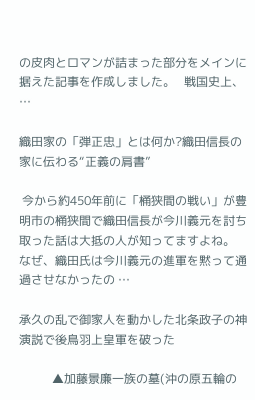の皮肉とロマンが詰まった部分をメインに据えた記事を作成しました。   戦国史上、 …

織田家の「弾正忠」とは何か?織田信長の家に伝わる“正義の肩書”

 今から約450年前に「桶狭間の戦い」が豊明市の桶狭間で織田信長が今川義元を討ち取った話は大抵の人が知ってますよね。     なぜ、織田氏は今川義元の進軍を黙って通過させなかったの …

承久の乱で御家人を動かした北条政子の神演説で後鳥羽上皇軍を破った

           ▲加藤景廉一族の墓(沖の原五輪の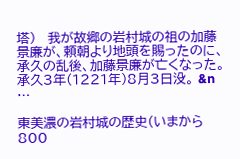塔)   我が故郷の岩村城の祖の加藤景廉が、頼朝より地頭を賜ったのに、承久の乱後、加藤景廉が亡くなった。 承久3年(1221年)8月3日没。 &n …

東美濃の岩村城の歴史(いまから800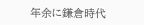年余に鎌倉時代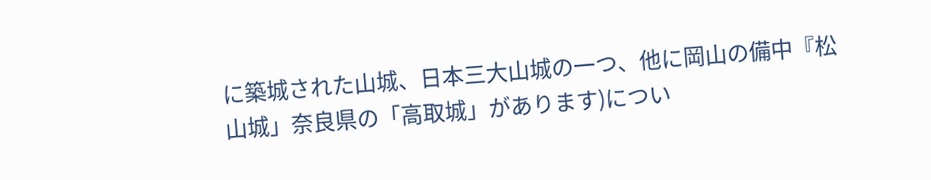に築城された山城、日本三大山城の一つ、他に岡山の備中『松山城」奈良県の「高取城」があります)につい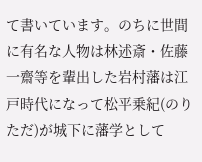て書いています。のちに世間に有名な人物は林述斎・佐藤一齋等を輩出した岩村藩は江戸時代になって松平乗紀(のりただ)が城下に藩学として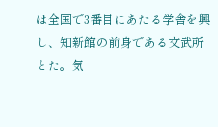は全国で3番目にあたる学舎を興し、知新館の前身である文武所とた。気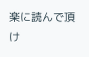楽に読んで頂け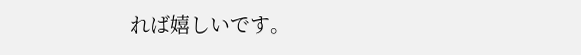れば嬉しいです。